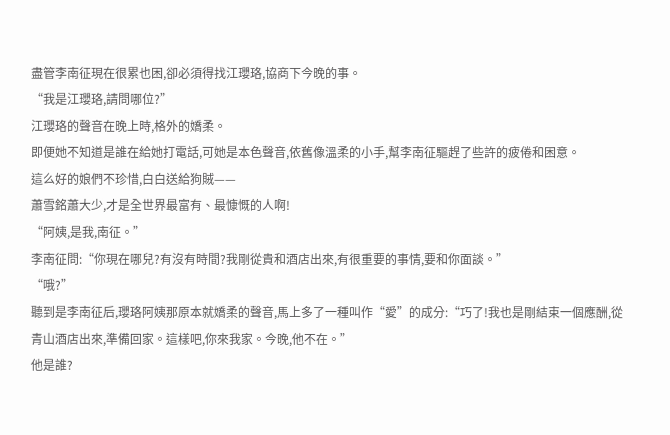盡管李南征現在很累也困,卻必須得找江瓔珞,協商下今晚的事。
“我是江瓔珞,請問哪位?”
江瓔珞的聲音在晚上時,格外的嬌柔。
即便她不知道是誰在給她打電話,可她是本色聲音,依舊像溫柔的小手,幫李南征驅趕了些許的疲倦和困意。
這么好的娘們不珍惜,白白送給狗賊——
蕭雪銘蕭大少,才是全世界最富有、最慷慨的人啊!
“阿姨,是我,南征。”
李南征問:“你現在哪兒?有沒有時間?我剛從貴和酒店出來,有很重要的事情,要和你面談。”
“哦?”
聽到是李南征后,瓔珞阿姨那原本就嬌柔的聲音,馬上多了一種叫作“愛”的成分:“巧了!我也是剛結束一個應酬,從青山酒店出來,準備回家。這樣吧,你來我家。今晚,他不在。”
他是誰?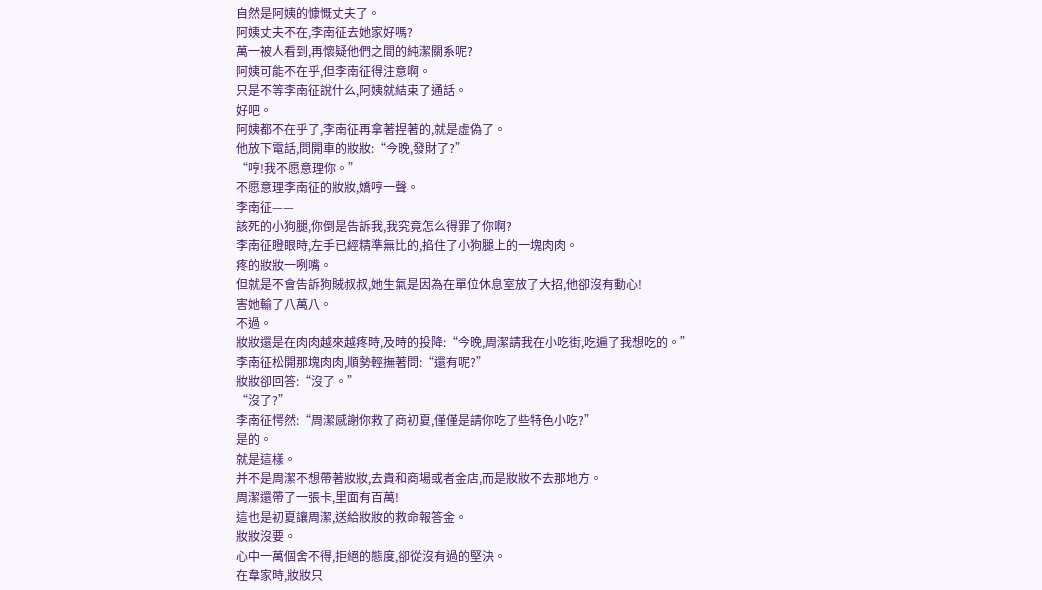自然是阿姨的慷慨丈夫了。
阿姨丈夫不在,李南征去她家好嗎?
萬一被人看到,再懷疑他們之間的純潔關系呢?
阿姨可能不在乎,但李南征得注意啊。
只是不等李南征說什么,阿姨就結束了通話。
好吧。
阿姨都不在乎了,李南征再拿著捏著的,就是虛偽了。
他放下電話,問開車的妝妝:“今晚,發財了?”
“哼!我不愿意理你。”
不愿意理李南征的妝妝,嬌哼一聲。
李南征——
該死的小狗腿,你倒是告訴我,我究竟怎么得罪了你啊?
李南征瞪眼時,左手已經精準無比的,掐住了小狗腿上的一塊肉肉。
疼的妝妝一咧嘴。
但就是不會告訴狗賊叔叔,她生氣是因為在單位休息室放了大招,他卻沒有動心!
害她輸了八萬八。
不過。
妝妝還是在肉肉越來越疼時,及時的投降:“今晚,周潔請我在小吃街,吃遍了我想吃的。”
李南征松開那塊肉肉,順勢輕撫著問:“還有呢?”
妝妝卻回答:“沒了。”
“沒了?”
李南征愕然:“周潔感謝你救了商初夏,僅僅是請你吃了些特色小吃?”
是的。
就是這樣。
并不是周潔不想帶著妝妝,去貴和商場或者金店,而是妝妝不去那地方。
周潔還帶了一張卡,里面有百萬!
這也是初夏讓周潔,送給妝妝的救命報答金。
妝妝沒要。
心中一萬個舍不得,拒絕的態度,卻從沒有過的堅決。
在韋家時,妝妝只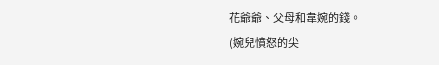花爺爺、父母和韋婉的錢。
(婉兒憤怒的尖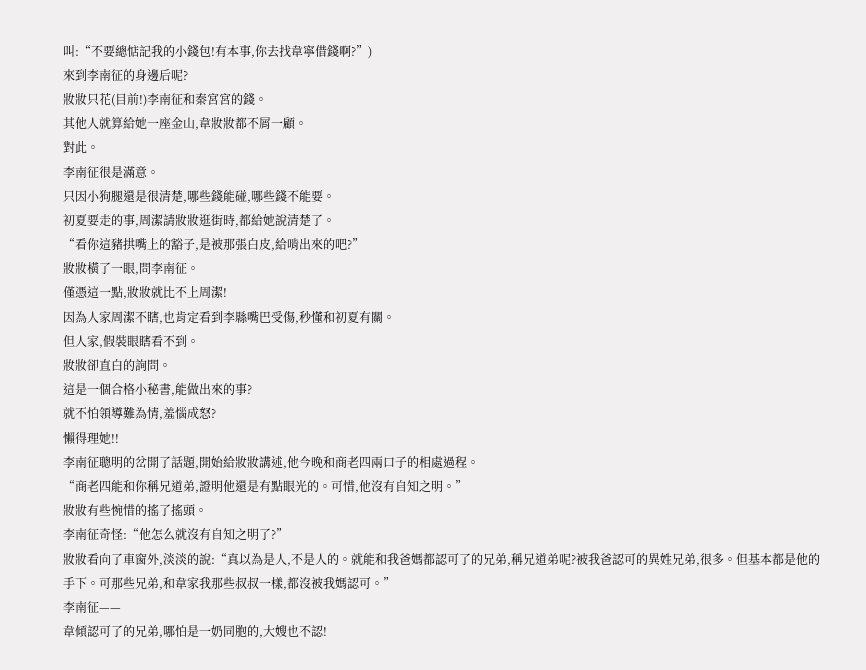叫:“不要總惦記我的小錢包!有本事,你去找韋寧借錢啊?”)
來到李南征的身邊后呢?
妝妝只花(目前!)李南征和秦宮宮的錢。
其他人就算給她一座金山,韋妝妝都不屑一顧。
對此。
李南征很是滿意。
只因小狗腿還是很清楚,哪些錢能碰,哪些錢不能要。
初夏要走的事,周潔請妝妝逛街時,都給她說清楚了。
“看你這豬拱嘴上的豁子,是被那張白皮,給啃出來的吧?”
妝妝橫了一眼,問李南征。
僅憑這一點,妝妝就比不上周潔!
因為人家周潔不瞎,也肯定看到李縣嘴巴受傷,秒懂和初夏有關。
但人家,假裝眼瞎看不到。
妝妝卻直白的詢問。
這是一個合格小秘書,能做出來的事?
就不怕領導難為情,羞惱成怒?
懶得理她!!
李南征聰明的岔開了話題,開始給妝妝講述,他今晚和商老四兩口子的相處過程。
“商老四能和你稱兄道弟,證明他還是有點眼光的。可惜,他沒有自知之明。”
妝妝有些惋惜的搖了搖頭。
李南征奇怪:“他怎么就沒有自知之明了?”
妝妝看向了車窗外,淡淡的說:“真以為是人,不是人的。就能和我爸媽都認可了的兄弟,稱兄道弟呢?被我爸認可的異姓兄弟,很多。但基本都是他的手下。可那些兄弟,和韋家我那些叔叔一樣,都沒被我媽認可。”
李南征——
韋傾認可了的兄弟,哪怕是一奶同胞的,大嫂也不認!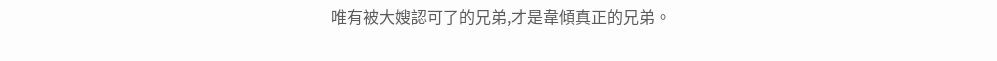唯有被大嫂認可了的兄弟,才是韋傾真正的兄弟。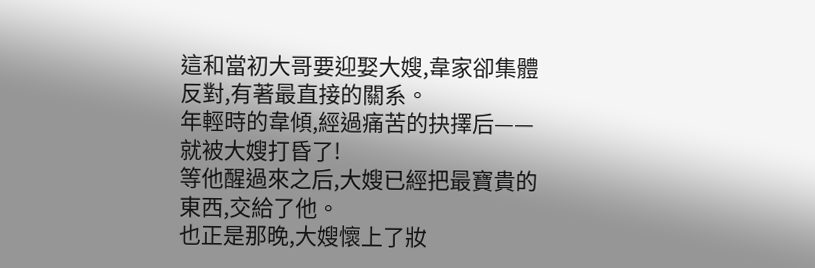這和當初大哥要迎娶大嫂,韋家卻集體反對,有著最直接的關系。
年輕時的韋傾,經過痛苦的抉擇后——
就被大嫂打昏了!
等他醒過來之后,大嫂已經把最寶貴的東西,交給了他。
也正是那晚,大嫂懷上了妝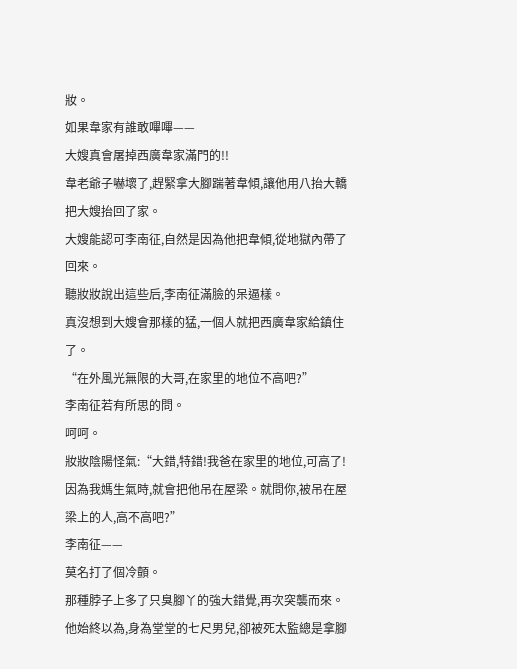妝。
如果韋家有誰敢嗶嗶——
大嫂真會屠掉西廣韋家滿門的!!
韋老爺子嚇壞了,趕緊拿大腳踹著韋傾,讓他用八抬大轎把大嫂抬回了家。
大嫂能認可李南征,自然是因為他把韋傾,從地獄內帶了回來。
聽妝妝說出這些后,李南征滿臉的呆逼樣。
真沒想到大嫂會那樣的猛,一個人就把西廣韋家給鎮住了。
“在外風光無限的大哥,在家里的地位不高吧?”
李南征若有所思的問。
呵呵。
妝妝陰陽怪氣:“大錯,特錯!我爸在家里的地位,可高了!因為我媽生氣時,就會把他吊在屋梁。就問你,被吊在屋梁上的人,高不高吧?”
李南征——
莫名打了個冷顫。
那種脖子上多了只臭腳丫的強大錯覺,再次突襲而來。
他始終以為,身為堂堂的七尺男兒,卻被死太監總是拿腳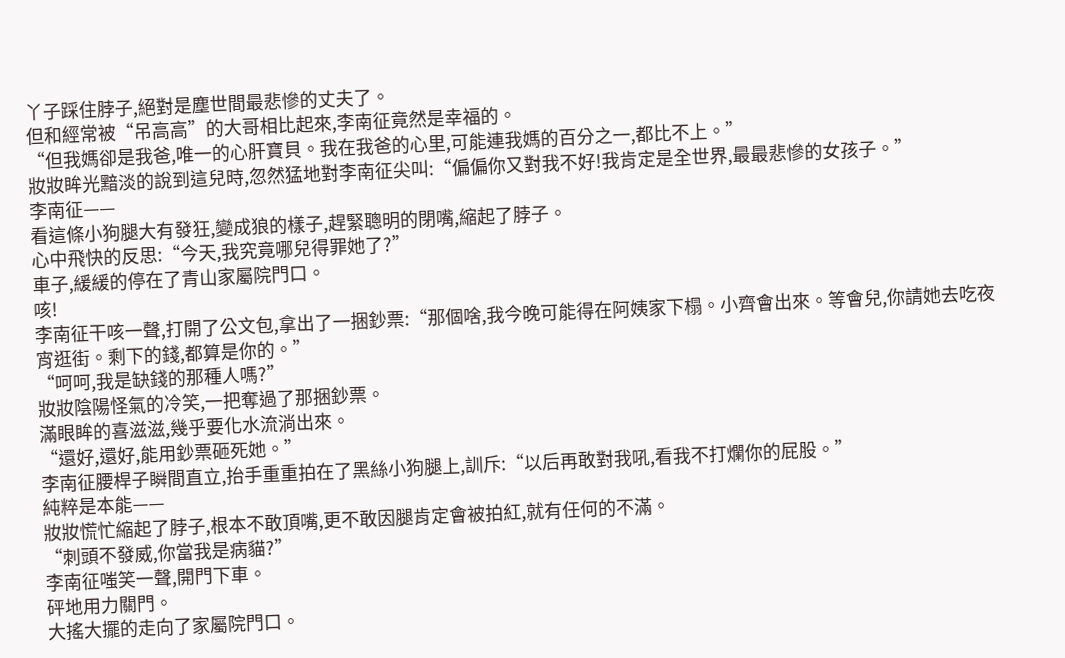丫子踩住脖子,絕對是塵世間最悲慘的丈夫了。
但和經常被“吊高高”的大哥相比起來,李南征竟然是幸福的。
“但我媽卻是我爸,唯一的心肝寶貝。我在我爸的心里,可能連我媽的百分之一,都比不上。”
妝妝眸光黯淡的說到這兒時,忽然猛地對李南征尖叫:“偏偏你又對我不好!我肯定是全世界,最最悲慘的女孩子。”
李南征——
看這條小狗腿大有發狂,變成狼的樣子,趕緊聰明的閉嘴,縮起了脖子。
心中飛快的反思:“今天,我究竟哪兒得罪她了?”
車子,緩緩的停在了青山家屬院門口。
咳!
李南征干咳一聲,打開了公文包,拿出了一捆鈔票:“那個啥,我今晚可能得在阿姨家下榻。小齊會出來。等會兒,你請她去吃夜宵逛街。剩下的錢,都算是你的。”
“呵呵,我是缺錢的那種人嗎?”
妝妝陰陽怪氣的冷笑,一把奪過了那捆鈔票。
滿眼眸的喜滋滋,幾乎要化水流淌出來。
“還好,還好,能用鈔票砸死她。”
李南征腰桿子瞬間直立,抬手重重拍在了黑絲小狗腿上,訓斥:“以后再敢對我吼,看我不打爛你的屁股。”
純粹是本能——
妝妝慌忙縮起了脖子,根本不敢頂嘴,更不敢因腿肯定會被拍紅,就有任何的不滿。
“刺頭不發威,你當我是病貓?”
李南征嗤笑一聲,開門下車。
砰地用力關門。
大搖大擺的走向了家屬院門口。